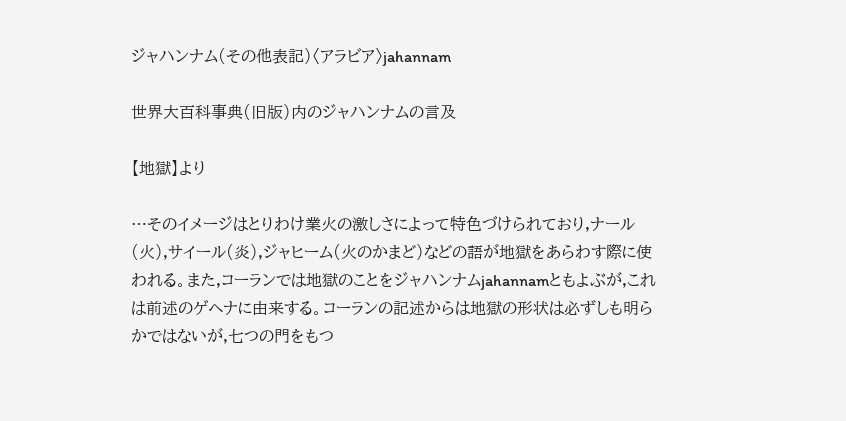ジャハンナム(その他表記)〈アラビア〉jahannam

世界大百科事典(旧版)内のジャハンナムの言及

【地獄】より

…そのイメージはとりわけ業火の激しさによって特色づけられており,ナール(火),サイール(炎),ジャヒーム(火のかまど)などの語が地獄をあらわす際に使われる。また,コーランでは地獄のことをジャハンナムjahannamともよぶが,これは前述のゲヘナに由来する。コーランの記述からは地獄の形状は必ずしも明らかではないが,七つの門をもつ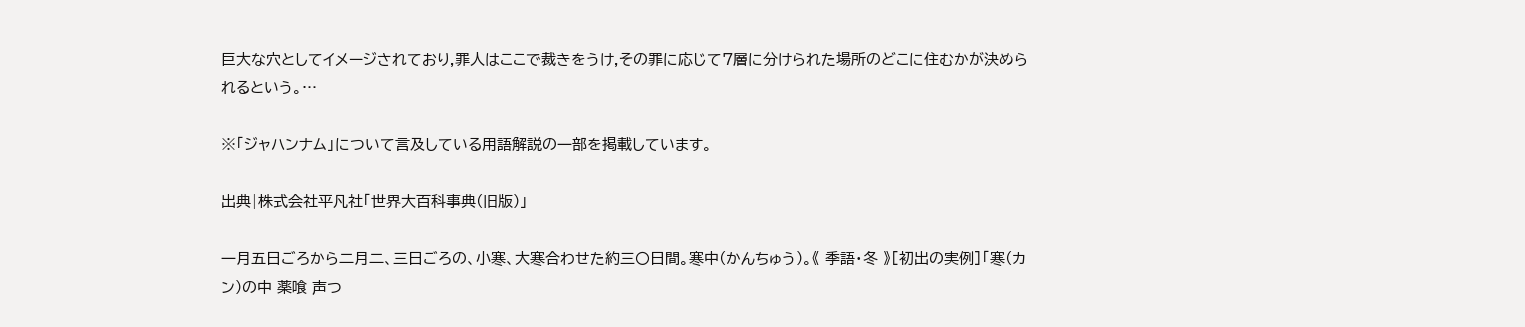巨大な穴としてイメージされており,罪人はここで裁きをうけ,その罪に応じて7層に分けられた場所のどこに住むかが決められるという。…

※「ジャハンナム」について言及している用語解説の一部を掲載しています。

出典|株式会社平凡社「世界大百科事典(旧版)」

一月五日ごろから二月二、三日ごろの、小寒、大寒合わせた約三〇日間。寒中(かんちゅう)。《 季語・冬 》[初出の実例]「寒(カン)の中 薬喰 声つ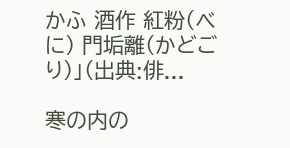かふ 酒作 紅粉(べに) 門垢離(かどごり)」(出典:俳...

寒の内の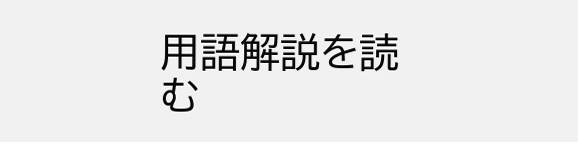用語解説を読む